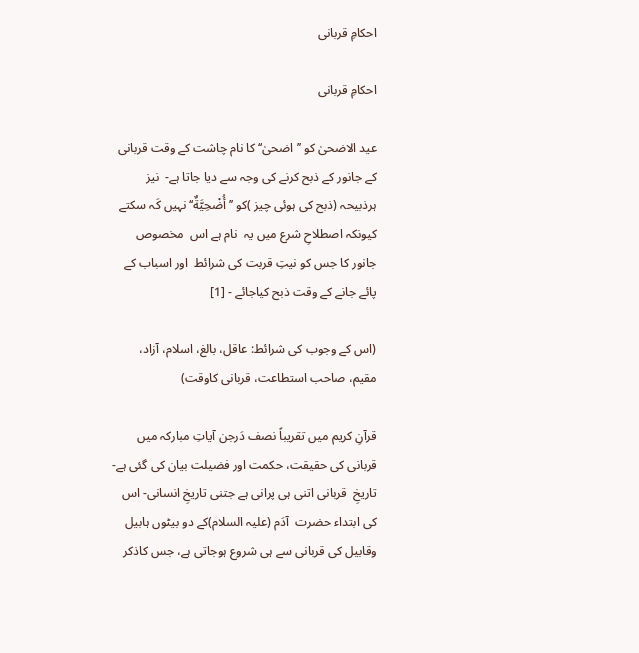احکامِ قربانی

احکامِ قربانی

عید الاضحیٰ کو ’’اضحیٰ‘‘ کا نام چاشت کے وقت قربانی کے جانور کے ذبح کرنے کی وجہ سے دیا جاتا ہے-  نیز ہرذبیحہ (ذبح کی ہوئی چیز )کو ’’أُضْحِيَّةٌ‘‘نہیں کَہ سکتے کیونکہ اصطلاحِ شرع میں یہ  نام ہے اس  مخصوص جانور کا جس کو نیتِ قربت کی شرائط  اور اسباب کے پائے جانے کے وقت ذبح کیاجائے - [1]

(اس کے وجوب کی شرائط: عاقل، بالغ، اسلام، آزاد، مقیم، صاحب استطاعت، قربانی کاوقت)

قرآنِ کریم میں تقریباً نصف دَرجن آیاتِ مبارکہ میں قربانی کی حقیقت، حکمت اور فضیلت بیان کی گئی ہے- تاریخِ  قربانی اتنی ہی پرانی ہے جتنی تاریخِ انسانی- اس  کی ابتداء حضرت  آدَم (علیہ السلام)کے دو بیٹوں ہابیل وقابیل کی قربانی سے ہی شروع ہوجاتی ہے، جس کاذکر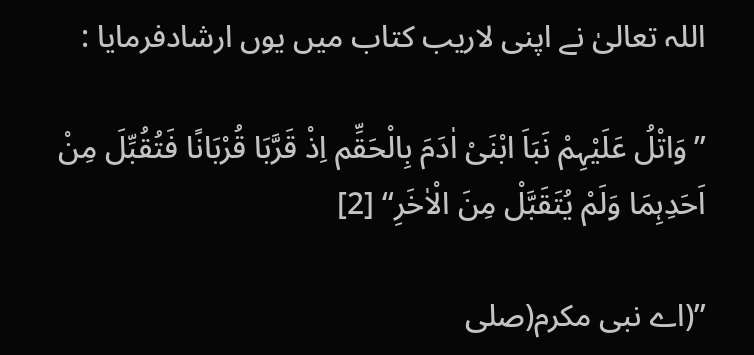اللہ تعالیٰ نے اپنی لاریب کتاب میں یوں ارشادفرمایا :

’’وَاتْلُ عَلَیْہِمْ نَبَاَ ابْنَیْ اٰدَمَ بِالْحَقِّم اِذْ قَرَّبَا قُرْبَانًا فَتُقُبِّلَ مِنْ اَحَدِہِمَا وَلَمْ یُتَقَبَّلْ مِنَ الْاٰخَرِ‘‘ [2]

’’(اے نبی مکرم(صلى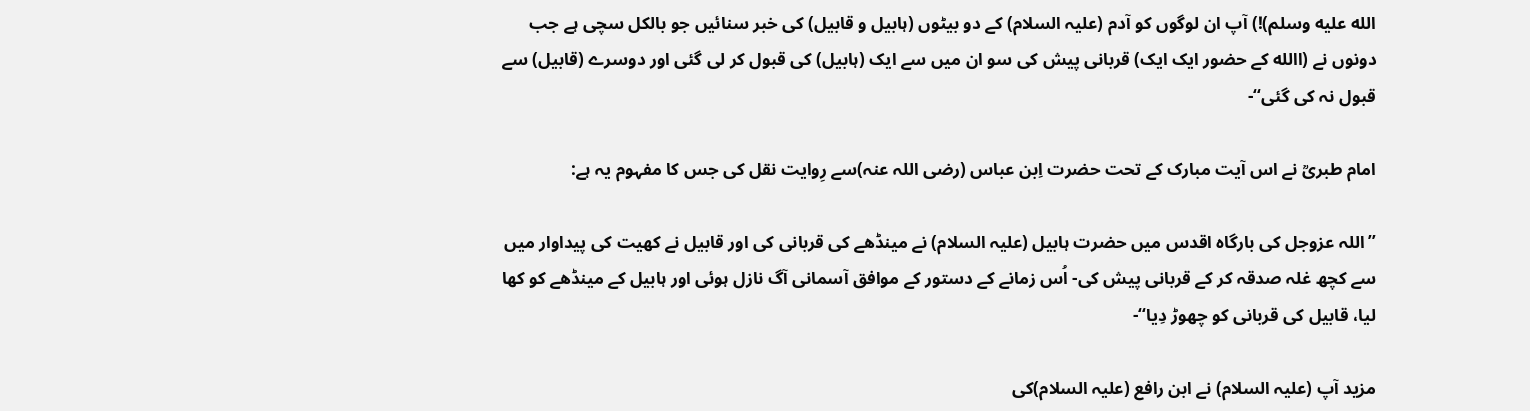الله عليه وسلم)!) آپ ان لوگوں کو آدم (علیہ السلام) کے دو بیٹوں (ہابیل و قابیل) کی خبر سنائیں جو بالکل سچی ہے جب دونوں نے (االله کے حضور ایک ایک) قربانی پیش کی سو ان میں سے ایک (ہابیل) کی قبول کر لی گئی اور دوسرے (قابیل) سے قبول نہ کی گئی‘‘-

امام طبریؒ نے اس آیت مبارک کے تحت حضرت اِبن عباس (رضی اللہ عنہ)سے رِوایت نقل کی جس کا مفہوم یہ ہے:

’’اللہ عزوجل کی بارگاہ اقدس میں حضرت ہابیل (علیہ السلام) نے مینڈھے کی قربانی کی اور قابیل نے کھیت کی پیداوار میں سے کچھ غلہ صدقہ کر کے قربانی پیش کی- اُس زمانے کے دستور کے موافق آسمانی آگ نازل ہوئی اور ہابیل کے مینڈھے کو کھا لیا، قابیل کی قربانی کو چھوڑ دِیا‘‘-

مزید آپ (علیہ السلام) نے ابن رافع (علیہ السلام)کی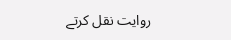روایت نقل کرتے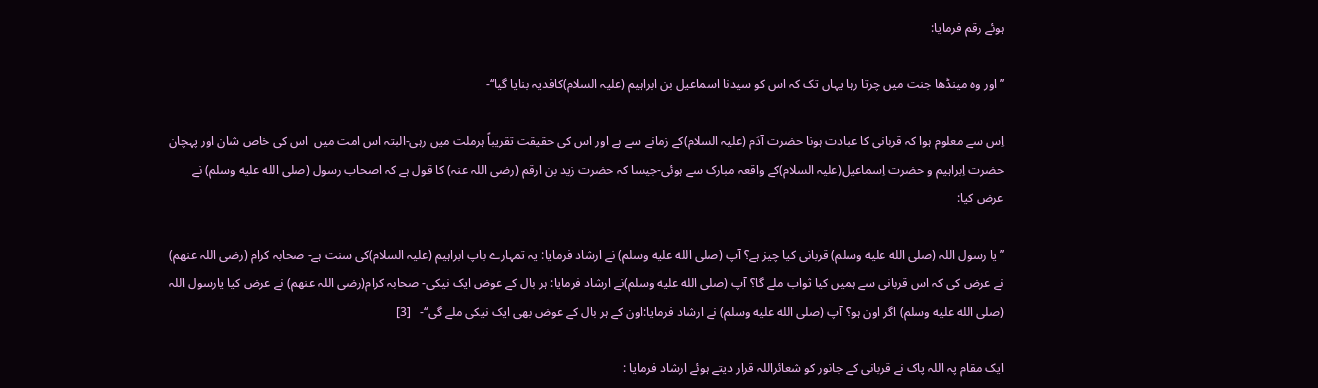ہوئے رقم فرمایا:

’’اور وہ مینڈھا جنت میں چرتا رہا یہاں تک کہ اس کو سیدنا اسماعیل بن ابراہیم (علیہ السلام)کافدیہ بنایا گیا‘‘-

اِس سے معلوم ہوا کہ قربانی کا عبادت ہونا حضرت آدَم (علیہ السلام)کے زمانے سے ہے اور اس کی حقیقت تقریباً ہرملت میں رہی-البتہ اس امت میں  اس کی خاص شان اور پہچان حضرت اِبراہیم و حضرت اِسماعیل(علیہ السلام)کے واقعہ مبارک سے ہوئی-جیسا کہ حضرت زید بن ارقم (رضی اللہ عنہ) کا قول ہے کہ اصحاب رسول (صلى الله عليه وسلم) نے عرض کیا:

’’یا رسول اللہ (صلى الله عليه وسلم) قربانی کیا چیز ہے؟ آپ (صلى الله عليه وسلم) نے ارشاد فرمایا: یہ تمہارے باپ ابراہیم (علیہ السلام)کی سنت ہے- صحابہ کرام (رضی اللہ عنھم) نے عرض کی کہ اس قربانی سے ہمیں کیا ثواب ملے گا؟ آپ (صلى الله عليه وسلم)نے ارشاد فرمایا: ہر بال کے عوض ایک نیکی- صحابہ کرام(رضی اللہ عنھم) نے عرض کیا یارسول اللہ (صلى الله عليه وسلم) اگر اون ہو؟ آپ (صلى الله عليه وسلم) نے ارشاد فرمایا:اون کے ہر بال کے عوض بھی ایک نیکی ملے گی‘‘-   [3]

ایک مقام پہ اللہ پاک نے قربانی کے جانور کو شعائراللہ قرار دیتے ہوئے ارشاد فرمایا :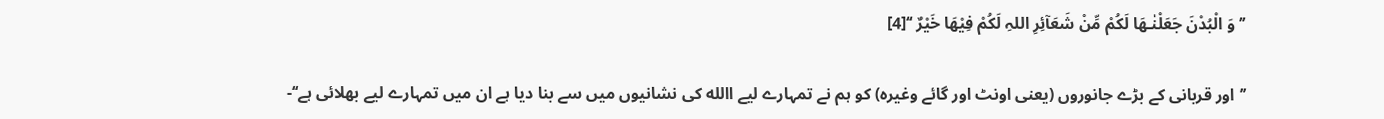’’وَ الْبُدْنَ جَعَلْنٰـھَا لَکُمْ مِّنْ شَعَآئِرِ اللہِ لَکُمْ فِیْھَا خَیْرٌ ‘‘[4]

’’اور قربانی کے بڑے جانوروں (یعنی اونٹ اور گائے وغیرہ) کو ہم نے تمہارے لیے االله کی نشانیوں میں سے بنا دیا ہے ان میں تمہارے لیے بھلائی ہے‘‘-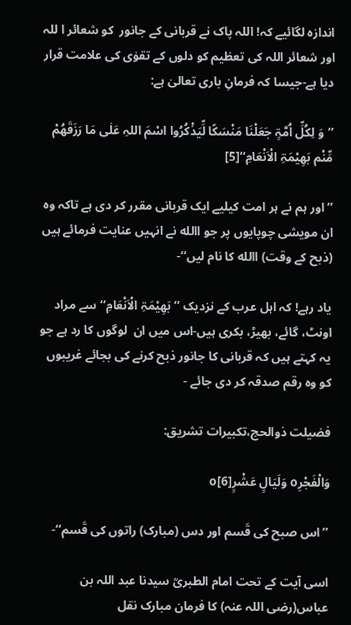اندازہ لگائیے کہ! اللہ پاک نے قربانی کے جانور  کو شعائر ا للہ اور شعائر اللہ کی تعظیم کو دلوں کے تقوٰی کی علامت قرار دیا ہے-جیسا کہ فرمانِ باری تعالیٰ ہے:

’’وَ لِکُلِّ اُمَّۃٍ جَعَلْنَا مَنْسَکًا لِّیَذْکُرُوا اسْمَ اللہِ عَلٰی مَا رَزَقَھُمْ مِّنْم بَھِیْمَۃِ الْاَنْعَامِ‘‘[5]

’’اور ہم نے ہر امت کیلیے ایک قربانی مقرر کر دی ہے تاکہ وہ ان مویشی چوپایوں پر جو االله نے انہیں عنایت فرمائے ہیں (ذبح کے وقت) االله کا نام لیں‘‘-

یاد رہے! کہ اہل عرب کے نزدیک ’’بَھِیْمَۃِ الْاَنْعَامِ‘‘ سے مراد اونٹ، گائے، بھیڑ، بکری ہيں-اس میں ان  لوگوں کا رد ہے جو یہ کہتے ہیں کہ قربانی کا جانور ذبح کرنے کی بجائے غریبوں کو وہ رقم صدقہ کر دی جائے -

فضیلت ذوالحج،تکبیرات تشریق:

وَالْفَجْرِo وَلَیَالٍ عَشْرٍo[6]

’’اس صبح کی قَسم اور دس (مبارک) راتوں کی قَسم‘‘-

اسی آیت کے تحت امام الطبریؒ سیدنا عبد اللہ بن عباس(رضی اللہ عنہ) کا فرمان مبارک نقل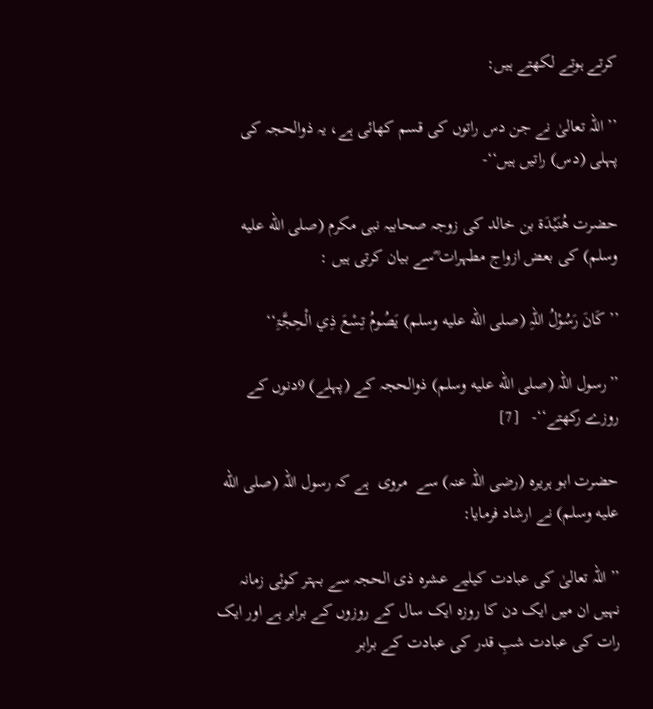کرتے ہوتے لکھتے ہیں:

’’اللہ تعالیٰ نے جن دس راتوں کی قسم کھائی ہے، یہ ذوالحجہ کی پہلی (دس) راتیں ہیں‘‘-

حضرت هُنَيْدَة بن خالد کی زوجہ صحابیہ نبی مکرم (صلى الله عليه وسلم) کی بعض ازواج مطہرات ؓسے بیان کرتی ہیں :

’’کَانَ رَسُوْلُ اللہِ (صلى الله عليه وسلم) یَصُومُ تِسْعَ ذِي الْحِجَّۃِ‘‘

’’رسول اللہ (صلى الله عليه وسلم) ذوالحجہ کے (پہلے) 9دنوں کے روزے رکھتے‘‘-   [7]

حضرت ابو ہریرہ (رضی اللہ عنہ) سے  مروی  ہے کہ رسول اللہ (صلى الله عليه وسلم) نے ارشاد فرمایا:

’’اللہ تعالیٰ کی عبادت کیلیے عشرہ ذی الحجہ سے بہتر کوئی زمانہ نہیں ان میں ایک دن کا روزہ ایک سال کے روزوں کے برابر ہے اور ایک رات کی عبادت شبِ قدر کی عبادت کے برابر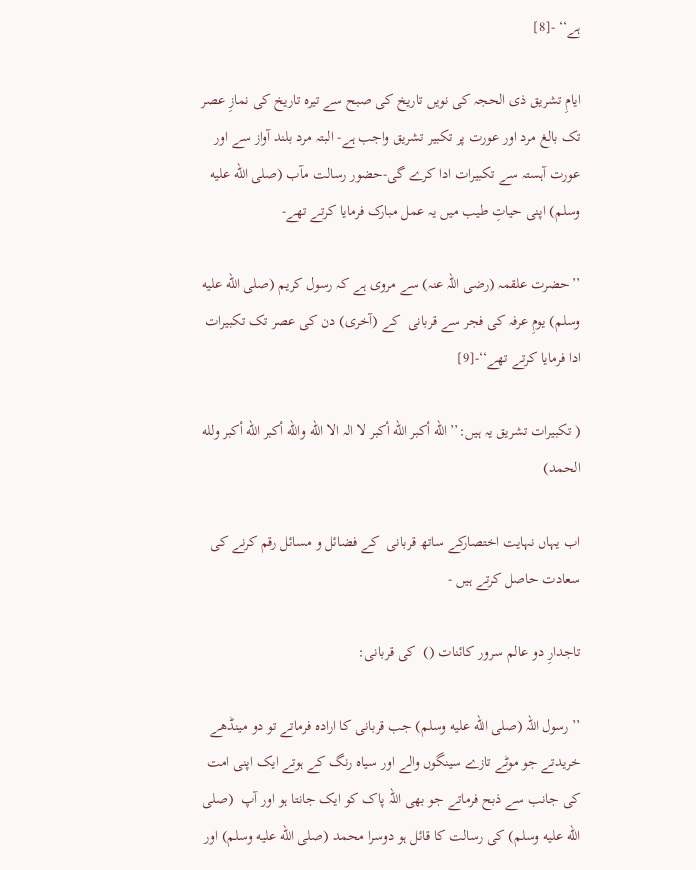ہے‘‘ -[8]

ایامِ تشریق ذی الحجہ کی نویں تاریخ کی صبح سے تیرہ تاریخ کی نمازِ عصر تک بالغ مرد اور عورت پر تکبیر تشریق واجب ہے- البتہ مرد بلند آواز سے اور عورت آہستہ سے تکبیرات ادا کرے گی-حضور رسالت مآب (صلى الله عليه وسلم) اپنی حیاتِ طیب میں یہ عمل مبارک فرمایا کرتے تھے-

’’حضرت علقمہ (رضی اللہ عنہ) سے مروی ہے کہ رسول کریم (صلى الله عليه وسلم) یومِ عرفہ کی فجر سے قربانی  کے (آخری) دن کی عصر تک تکبیرات  ادا فرمایا کرتے تھے‘‘-[9]

( تکبیرات تشریق یہ ہیں:’’الله أكبر الله أكبر لا الہ الا الله والله أكبر الله أكبر ولله الحمد)

اب یہاں نہایت اختصارکے ساتھ قربانی  کے فضائل و مسائل رقم کرنے کی سعادت حاصل کرتے ہیں -

تاجدارِ دو عالم سرور کائنات ()  کی قربانی:

’’رسول اللہ (صلى الله عليه وسلم) جب قربانی کا ارادہ فرماتے تو دو مینڈھے خریدتے جو موٹے تازے سینگوں والے اور سیاہ رنگ کے ہوتے ایک اپنی امت کی جانب سے ذبح فرماتے جو بھی اللہ پاک کو ایک جانتا ہو اور آپ  (صلى الله عليه وسلم) کی رسالت کا قائل ہو دوسرا محمد (صلى الله عليه وسلم) اور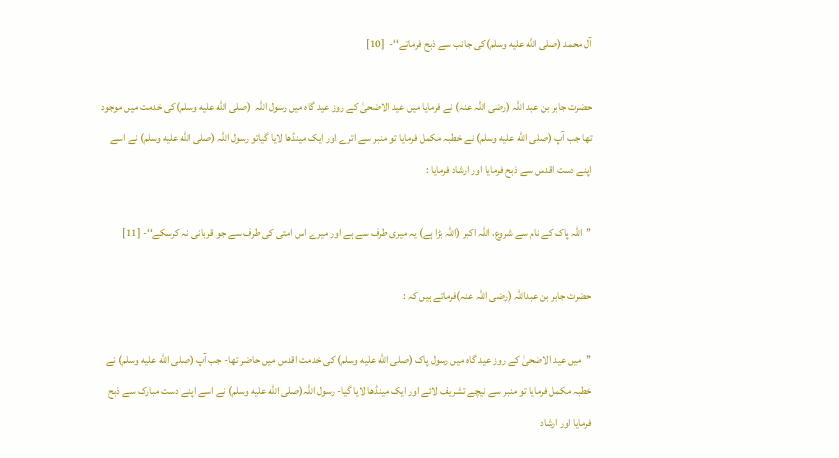آل محمد (صلى الله عليه وسلم)کی جانب سے ذبح فرماتے‘‘-  [10]

حضرت جابر بن عبد اللہ (رضی اللہ عنہ) نے فرمایا میں عید الاضحیٰ کے روز عید گاہ میں رسول اللہ  (صلى الله عليه وسلم)کی خدمت میں موجود تھا جب آپ (صلى الله عليه وسلم) نے خطبہ مکمل فرمایا تو منبر سے اترے اور ایک مینڈھا لایا گیاتو رسول اللہ (صلى الله عليه وسلم) نے اسے اپنے دست اقدس سے ذبح فرمایا اور ارشاد فرمایا :

’’اللہ پاک کے نام سے شروع، اللہ اکبر (اللہ بڑا ہے) یہ میری طرف سے ہے اور میرے اس امتی کی طرف سے جو قربانی نہ کرسکے‘‘- [11]

حضرت جابر بن عبداللہ (رضی اللہ عنہ)فرماتے ہیں کہ :

’’میں عید الاضحیٰ کے روز عید گاہ میں رسول پاک (صلى الله عليه وسلم) کی خدمت اقدس میں حاضر تھا- جب آپ (صلى الله عليه وسلم) نے خطبہ مکمل فرمایا تو منبر سے نیچے تشریف لائے اور ایک مینڈھا لایا گیا- رسول اللہ(صلى الله عليه وسلم) نے اسے اپنے دست مبارک سے ذبح فرمایا اور ارشاد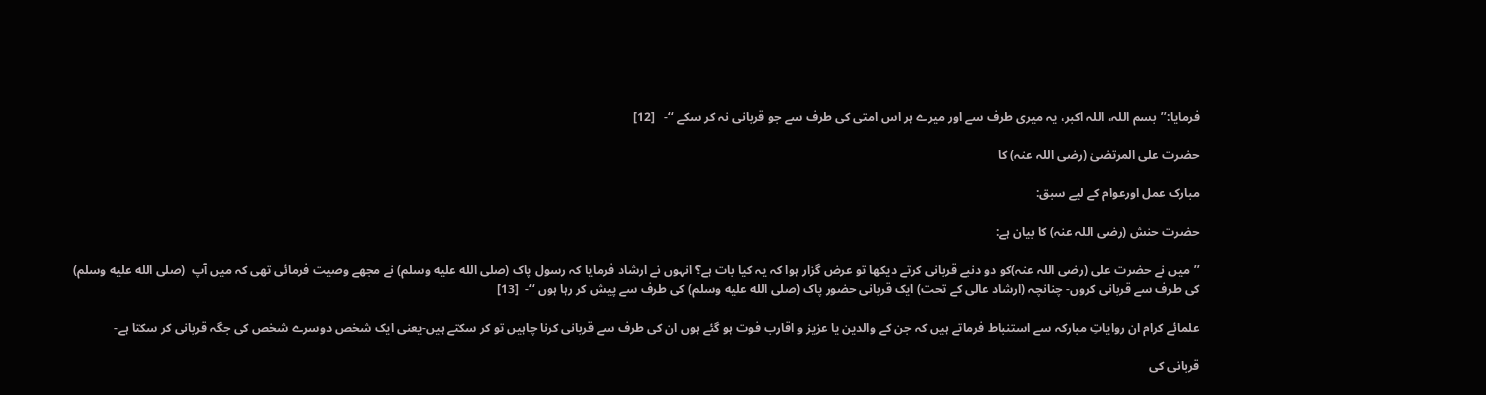فرمایا:’’بسم اللہ، اللہ اکبر، یہ میری طرف سے اور میرے ہر اس امتی کی طرف سے جو قربانی نہ کر سکے ‘‘-   [12]

حضرت علی المرتضیٰ (رضی اللہ عنہ) کا

مبارک عمل اورعوام کے لیے سبق:

حضرت حنش (رضی اللہ عنہ) کا بیان ہے:

’’میں نے حضرت علی (رضی اللہ عنہ)کو دو دنبے قربانی کرتے دیکھا تو عرض گزار ہوا کہ یہ کیا بات ہے؟ انہوں نے ارشاد فرمایا کہ رسول پاک (صلى الله عليه وسلم) نے مجھے وصیت فرمائی تھی کہ میں آپ  (صلى الله عليه وسلم) کی طرف سے قربانی کروں- چنانچہ (ارشاد عالی کے تحت) ایک قربانی حضور پاک (صلى الله عليه وسلم) کی طرف سے پیش کر رہا ہوں ‘‘-  [13]

علمائے کرام ان روایاتِ مبارکہ سے استنباط فرماتے ہیں کہ جن کے والدین یا عزیز و اقارب فوت ہو گئے ہوں ان کی طرف سے قربانی کرنا چاہیں تو کر سکتے ہیں-یعنی ایک شخص دوسرے شخص کی جگہ قربانی کر سکتا ہے-

قربانی کی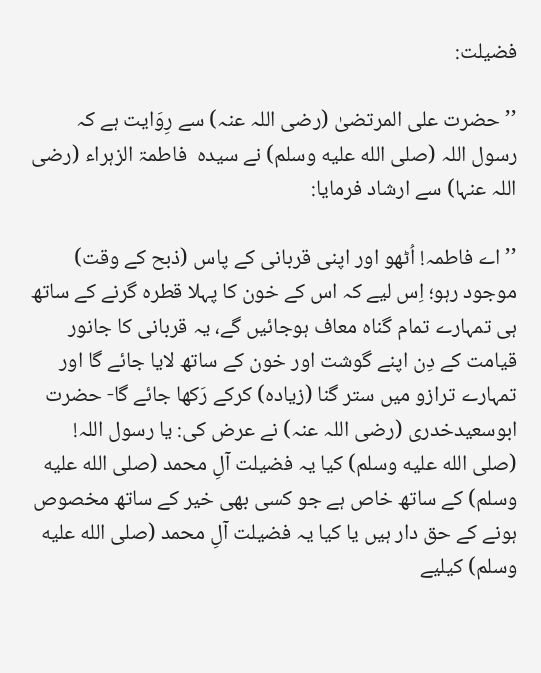فضیلت:

’’حضرت علی المرتضیٰ (رضی اللہ عنہ) سے رِوَایت ہے کہ رسول اللہ (صلى الله عليه وسلم) نے سیدہ  فاطمۃ الزہراء (رضی اللہ عنہا) سے ارشاد فرمایا:

’’اے فاطمہ! اُٹھو اور اپنی قربانی کے پاس (ذبح کے وقت) موجود رہو؛ اِس لیے کہ اس کے خون کا پہلا قطرہ گرنے کے ساتھ ہی تمہارے تمام گناہ معاف ہوجائیں گے، یہ قربانی کا جانور قیامت کے دِن اپنے گوشت اور خون کے ساتھ لایا جائے گا اور تمہارے ترازو میں ستر گنا (زیادہ) کرکے رَکھا جائے گا- حضرت ابوسعیدخدری (رضی اللہ عنہ) نے عرض کی: یا رسول اللہ! (صلى الله عليه وسلم) کیا یہ فضیلت آلِ محمد (صلى الله عليه وسلم) کے ساتھ خاص ہے جو کسی بھی خیر کے ساتھ مخصوص ہونے کے حق دار ہیں یا کیا یہ فضیلت آلِ محمد (صلى الله عليه وسلم) کیلیے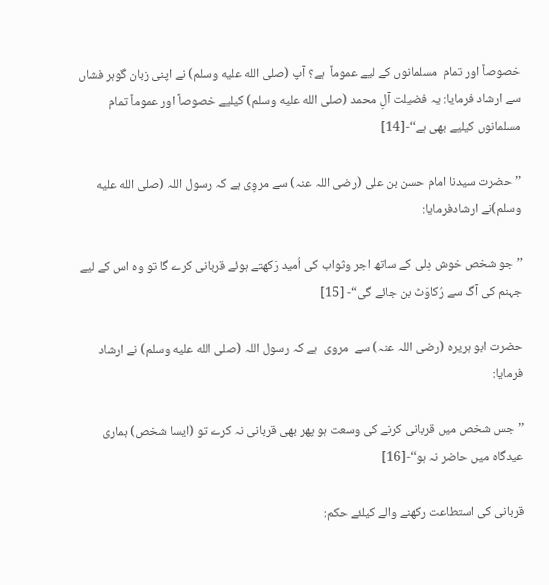خصوصاً اور تمام  مسلمانوں کے لیے عموماً  ہے؟ آپ (صلى الله عليه وسلم) نے اپنی زبان گوہر فشاں سے ارشاد فرمایا: یہ فضیلت آلِ محمد (صلى الله عليه وسلم) کیلیے خصوصاً اور عموماً تمام مسلمانوں کیلیے بھی ہے‘‘-[14]

’’حضرت سیدنا امام حسن بن علی (رضی اللہ عنہ) سے مروِی ہے کہ رسول اللہ (صلى الله عليه وسلم)نے ارشادفرمایا:

’’جو شخص خوش دِلی کے ساتھ اجر وثواب کی اُمید رَکھتے ہوئے قربانی کرے گا تو وہ اس کے لیے جہنم کی آگ سے رُکاوَٹ بن جائے گی“- [15]

حضرت ابو ہریرہ (رضی اللہ عنہ) سے  مروی  ہے کہ رسول اللہ (صلى الله عليه وسلم) نے ارشاد فرمایا:

’’جس شخص میں قربانی کرنے کی وسعت ہو پھر بھی قربانی نہ کرے تو (ایسا شخص) ہماری عیدگاہ میں حاضر نہ ہو‘‘-[16]

قربانی کی استطاعت رکھنے والے کیلئے حکم: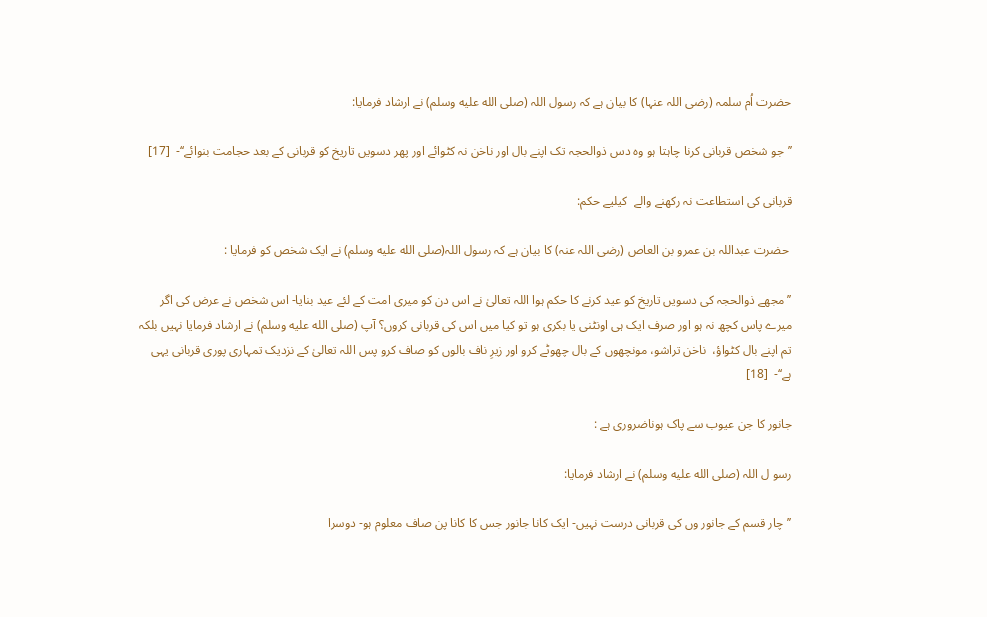حضرت اُم سلمہ (رضی اللہ عنہا) کا بیان ہے کہ رسول اللہ (صلى الله عليه وسلم) نے ارشاد فرمایا:

’’جو شخص قربانی کرنا چاہتا ہو وہ دس ذوالحجہ تک اپنے بال اور ناخن نہ کٹوائے اور پھر دسویں تاریخ کو قربانی کے بعد حجامت بنوائے‘‘-  [17]

قربانی کی استطاعت نہ رکھنے والے  کیلیے حکم:

 حضرت عبداللہ بن عمرو بن العاص (رضی اللہ عنہ) کا بیان ہے کہ رسول اللہ(صلى الله عليه وسلم) نے ایک شخص کو فرمایا :

’’مجھے ذوالحجہ کی دسویں تاریخ کو عید کرنے کا حکم ہوا اللہ تعالیٰ نے اس دن کو میری امت کے لئے عید بنایا- اس شخص نے عرض کی اگر میرے پاس کچھ نہ ہو اور صرف ایک ہی اونٹنی یا بکری ہو تو کیا میں اس کی قربانی کروں؟ آپ (صلى الله عليه وسلم) نے ارشاد فرمایا نہیں بلکہ تم اپنے بال کٹواؤ،  ناخن تراشو، مونچھوں کے بال چھوٹے کرو اور زیرِ ناف بالوں کو صاف کرو پس اللہ تعالیٰ کے نزدیک تمہاری پوری قربانی یہی ہے‘‘-  [18]

جانور کا جن عیوب سے پاک ہوناضروری ہے :

رسو ل اللہ (صلى الله عليه وسلم) نے ارشاد فرمایا:

’’چار قسم کے جانور وں کی قربانی درست نہیں- ایک کانا جانور جس کا کانا پن صاف معلوم ہو- دوسرا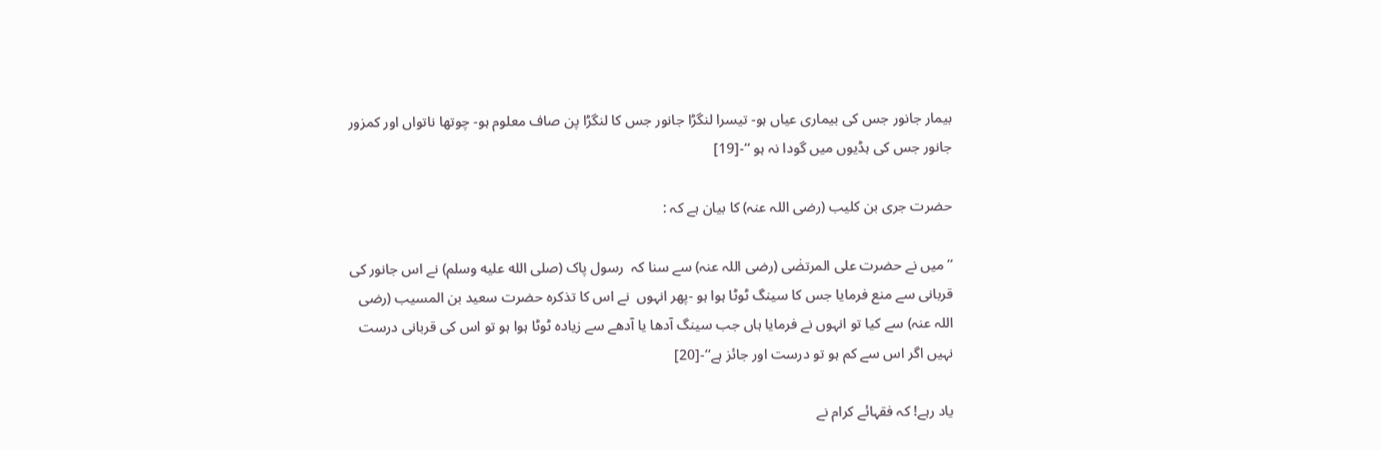بیمار جانور جس کی بیماری عیاں ہو- تیسرا لنگڑا جانور جس کا لنگڑا پن صاف معلوم ہو- چوتھا ناتواں اور کمزور جانور جس کی ہڈیوں میں گودا نہ ہو ‘‘-[19]

حضرت جری بن کلیب (رضی اللہ عنہ) کا بیان ہے کہ :

’’میں نے حضرت علی المرتضٰی (رضی اللہ عنہ) سے سنا کہ  رسول پاک (صلى الله عليه وسلم) نے اس جانور کی قربانی سے منع فرمایا جس کا سینگ ٹوٹا ہوا ہو -پھر انہوں  نے اس کا تذکرہ حضرت سعید بن المسیب (رضی اللہ عنہ) سے کیا تو انہوں نے فرمایا ہاں جب سینگ آدھا یا آدھے سے زیادہ ٹوٹا ہوا ہو تو اس کی قربانی درست نہیں اگر اس سے کم ہو تو درست اور جائز ہے‘‘-[20]

یاد رہے! کہ فقہائے کرام نے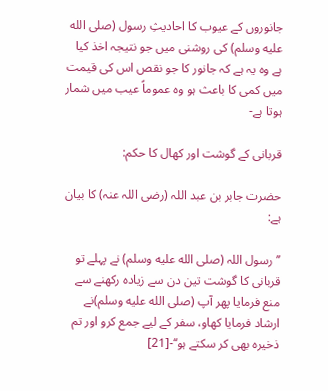جانوروں کے عیوب کا احادیثِ رسول (صلى الله عليه وسلم) کی روشنی میں جو نتیجہ اخذ کیا ہے وہ یہ ہے کہ جانور کا جو نقص اس کی قیمت میں کمی کا باعث ہو وہ عموماً عیب میں شمار ہوتا ہے-

قربانی کے گوشت اور کھال کا حکم:

حضرت جابر بن عبد اللہ (رضی اللہ عنہ) کا بیان ہے:

’’رسول اللہ (صلى الله عليه وسلم) نے پہلے تو قربانی کا گوشت تین دن سے زیادہ رکھنے سے منع فرمایا پھر آپ (صلى الله عليه وسلم)نے ارشاد فرمایا کھاو، سفر کے لیے جمع کرو اور تم ذخیرہ بھی کر سکتے ہو‘‘-[21]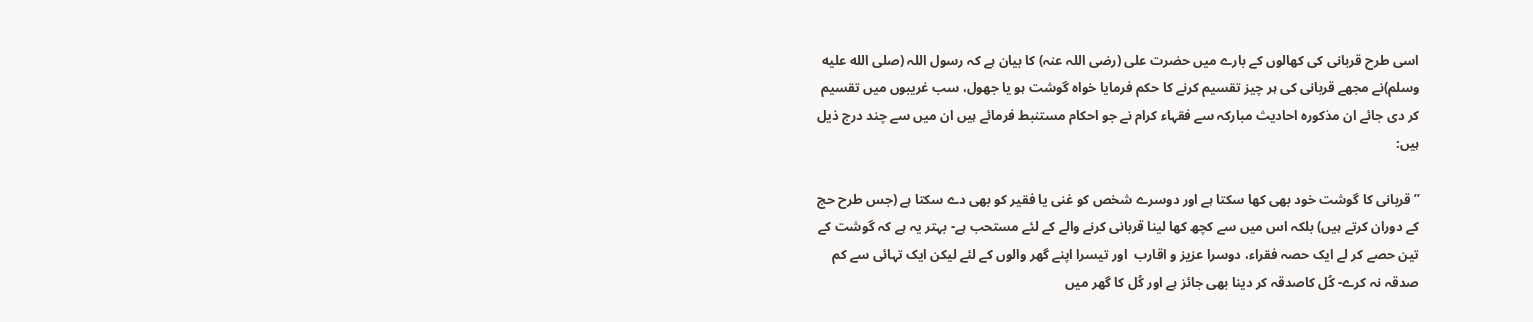اسی طرح قربانی کی کھالوں کے بارے میں حضرت علی (رضی اللہ عنہ) کا بیان ہے کہ رسول اللہ (صلى الله عليه وسلم)نے مجھے قربانی کی ہر چیز تقسیم کرنے کا حکم فرمایا خواہ گوشت ہو یا جھول، سب غریبوں میں تقسیم کر دی جائے ان مذکورہ احادیث مبارکہ سے فقہاء کرام نے جو احکام مستنبط فرمائے ہیں ان میں سے چند درج ذیل ہیں:

’’قربانی کا گوشت خود بھی کھا سکتا ہے اور دوسرے شخص کو غنی یا فقیر کو بھی دے سکتا ہے (جس طرح حج کے دوران کرتے ہیں) بلکہ اس میں سے کچھ کھا لینا قربانی کرنے والے کے لئے مستحب ہے- بہتر یہ ہے کہ گوشت کے تین حصے کر لے ایک حصہ فقراء، دوسرا عزیز و اقارب  اور تیسرا اپنے گھر والوں کے لئے لیکن ایک تہائی سے کم صدقہ نہ کرے- کُل کاصدقہ کر دینا بھی جائز ہے اور کُل کا گھر میں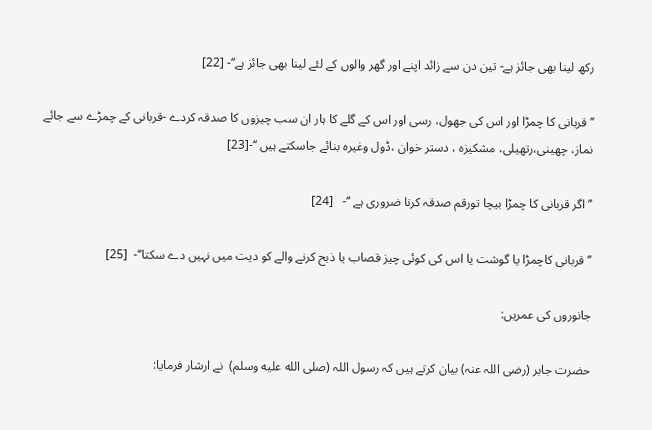رکھ لینا بھی جائز ہے- تین دن سے زائد اپنے اور گھر والوں کے لئے لینا بھی جائز ہے‘‘- [22]

’’قربانی کا چمڑا اور اس کی جھول، رسی اور اس کے گلے کا ہار ان سب چیزوں کا صدقہ کردے -قربانی کے چمڑے سے جائے نماز، چھینی،رتھیلی، مشکیزہ ، دستر خوان ،ڈول وغیرہ بنائے جاسکتے ہیں ‘‘-[23]

’’اگر قربانی کا چمڑا بیچا تورقم صدقہ کرنا ضروری ہے ‘‘-   [24]

’’قربانی کاچمڑا یا گوشت یا اس کی کوئی چیز قصاب یا ذبح کرنے والے کو دیت میں نہیں دے سکتا‘‘-  [25]

جانوروں کی عمریں:

حضرت جابر (رضی اللہ عنہ) بیان کرتے ہیں کہ رسول اللہ (صلى الله عليه وسلم)  نے ارشار فرمایا: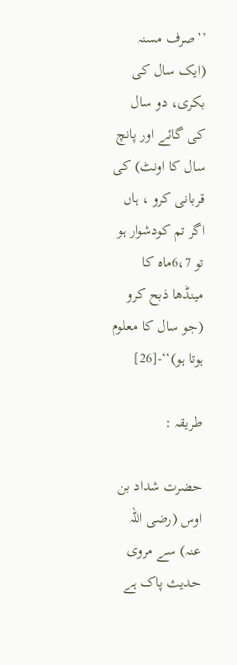’’صرف مسنہ (ایک سال کی بکری، دو سال کی گائے اور پانچ سال کا اونٹ) کی قربانی کرو ، ہاں اگر تم کودشوار ہو تو 6،7ماہ کا مینڈھا ذبح کرو (جو سال کا معلوم ہوتا ہو)‘‘-[26]

طریقہ :

حضرت شداد بن اوس (رضی اللہ عنہ) سے مروی حدیث پاک ہے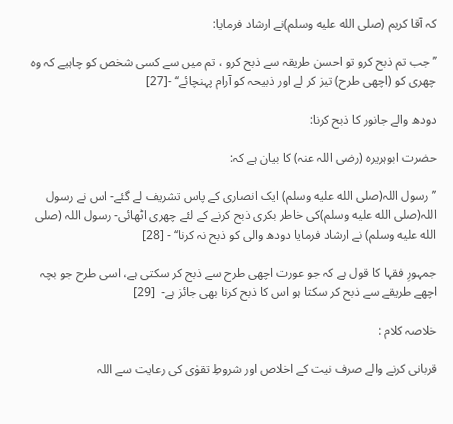کہ آقا کریم (صلى الله عليه وسلم)نے ارشاد فرمایا:

’’جب تم ذبح کرو تو احسن طریقہ سے ذبح کرو ، تم میں سے کسی شخص کو چاہیے کہ وہ چھری کو (اچھی طرح) تیز کر لے اور ذبیحہ کو آرام پہنچائے‘‘ -[27]

دودھ والے جانور کا ذبح کرنا:

حضرت ابوہریرہ (رضی اللہ عنہ) کا بیان ہے کہ:

’’رسول اللہ(صلى الله عليه وسلم) ایک انصاری کے پاس تشریف لے گئے- اس نے رسول اللہ(صلى الله عليه وسلم)کی خاطر بکری ذبح کرنے کے لئے چھری اٹھائی- رسول اللہ (صلى الله عليه وسلم) نے ارشاد فرمایا دودھ والی کو ذبح نہ کرنا‘‘ - [28]

جمہورِ فقہا کا قول ہے کہ جو عورت اچھی طرح سے ذبح کر سکتی ہے، اسی طرح جو بچہ اچھے طریقے سے ذبح کر سکتا ہو اس کا ذبح کرنا بھی جائز ہے-  [29]

خلاصہ کلام :

قربانی کرنے والے صرف نیت کے اخلاص اور شروطِ تقوٰی کی رعایت سے اللہ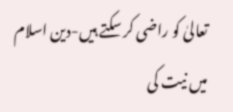تعالیٰ کو راضی کر سکتے ہیں-دین اسلام میں نیت کی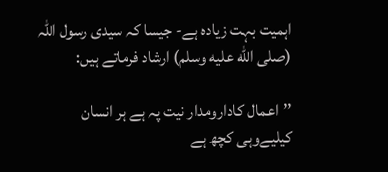اہمیت بہت زیادہ ہے- جیسا کہ سیدی رسول اللہ (صلى الله عليه وسلم) ارشاد فرماتے ہیں:

’’اعمال کادارومدار نیت پہ ہے ہر انسان کیلیےوہی کچھ ہے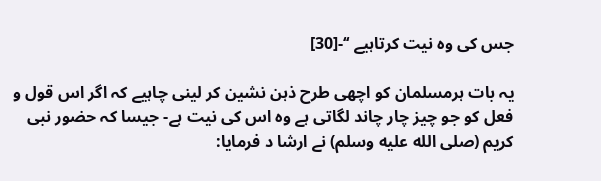جس کی وہ نیت کرتاہیے ‘‘-[30]

یہ بات ہرمسلمان کو اچھی طرح ذہن نشین کر لینی چاہیے کہ اگر اس قول و فعل کو جو چیز چار چاند لگاتی ہے وہ اس کی نیت ہے- جیسا کہ حضور نبی کریم (صلى الله عليه وسلم) نے ارشا د فرمایا: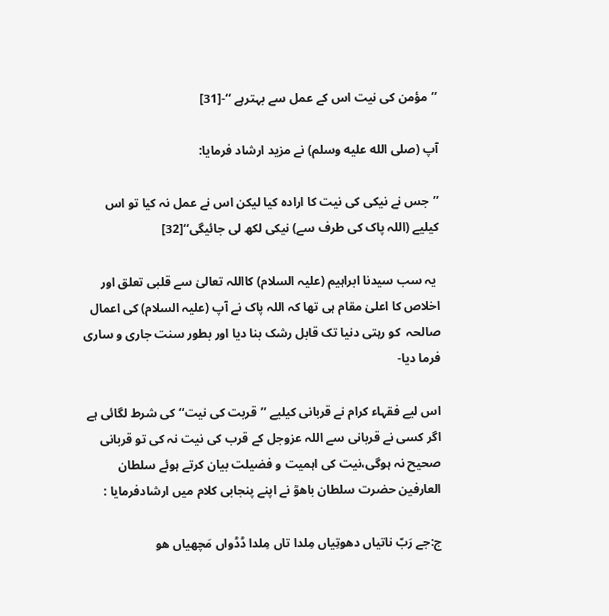’’مؤمن کی نیت اس کے عمل سے بہترہے ‘‘-[31]

آپ (صلى الله عليه وسلم) نے مزید ارشاد فرمایا:

’’جس نے نیکی کی نیت کا ارادہ کیا لیکن اس نے عمل نہ کیا تو اس کیلیے (اللہ پاک کی طرف سے) نیکی لکھ لی جائیگی‘‘[32]

 یہ سب سیدنا ابراہیم (علیہ السلام) کااللہ تعالیٰ سے قلبی تعلق اور اخلاص کا اعلیٰ مقام ہی تھا کہ اللہ پاک نے آپ (علیہ السلام) کی اعمال صالحہ  کو رہتی دنیا تک قابل رشک بنا دیا اور بطور سنت جاری و ساری فرما دیا-

اس لیے فقہاء کرام نے قربانی کیلیے ’’قربت کی نیت‘‘ کی شرط لگائی ہے   اگر کسی نے قربانی سے اللہ عزوجل کے قرب کی نیت نہ کی تو قربانی صحیح نہ ہوگی،نیت کی اہمیت و فضیلت بیان کرتے ہوئے سلطان العارفین حضرت سلطان باھوؒ نے اپنے پنجابی کلام میں ارشادفرمایا :

ج:جے رَبّ ناتیاں دھوتِیاں مِلدا تاں مِلدا ڈڈواں مَچھیاں ھو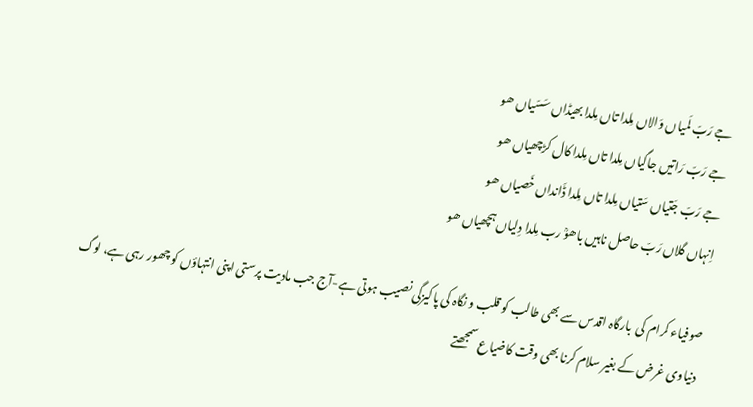جے رَبّ لَمیاں وَالاں مِلدا تاں مِلدا بھیڈاں سَسّیاں ھو
جے رَبّ رَاتیں جاگیاں مِلدا تاں مِلدا کال کڑچھیاں ھو
جے رَبّ جَتیاں سَتیاں مِلدا تاں مِلدا ڈَانداں خَصیاں ھو
اِنہاں گلاں رَبّ حاصل ناہیں باھوؒ رب مِلدا دِلیاں ہچھیاں ھو

صوفیاء کرام کی  بارگاہ اقدس سے بھی طالب کو قلب و نگاہ کی پاکیزگی نصیب ہوتی ہے-آج جب مادیت پرستی اپنی انتہاؤں کو چھور رہی ہے، لوگ دنیاوی غرض کے بغیر سلام کرنا بھی وقت کاضیاع سمجھتے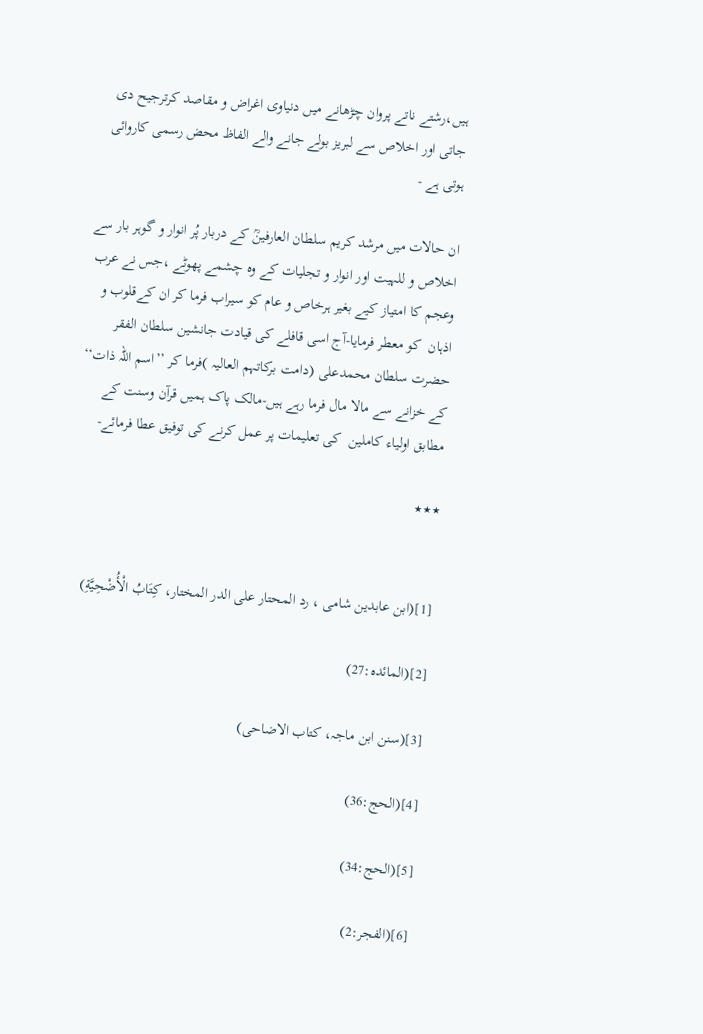ہیں،رشتے ناتے پروان چڑھانے میں دنیاوی اغراض و مقاصد کرترجیح دی جاتی اور اخلاص سے لبریز بولے جانے والے الفاظ محض رسمی کاروائی   ہوتی ہے -

ان حالات میں مرشد کریم سلطان العارفینؒ کے دربار پُر انوار و گوہر بار سے  اخلاص و للہیت اور انوار و تجلیات کے وہ چشمے پھوٹے ،جس نے عرب وعجم کا امتیاز کیے بغیر ہرخاص و عام کو سیراب فرما کر ان کےقلوب و اذہان  کو معطر فرمایا-آج اسی قافلے کی قیادت جانشین سلطان الفقر حضرت سلطان محمدعلی (دامت برکاتہم العالیہ )فرما کر ’’اسم اللہ ذات‘‘  کے خزانے سے مالا مال فرما رہے ہیں-مالک پاک ہمیں قرآن وسنت کے مطابق اولیاء کاملین  کی تعلیمات پر عمل کرنے کی توفیق عطا فرمائے-

٭٭٭


[1](ابن عابدین شامی ، رد المحتار على الدر المختار، كِتَابُ الْأُضْحِيَّةِ)

[2](المائدہ:27)

[3](سنن ابن ماجہ، کتاب الاضاحی)

[4](الحج:36)

[5](الحج:34)

[6](الفجر:2)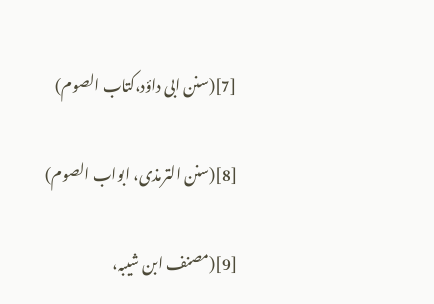[7](سنن ابی داؤد،کتاب الصوم)

[8](سنن الترمذی، ابواب الصوم)

[9](مصنف ابن شیبہ،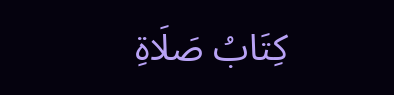كِتَابُ صَلَاةِ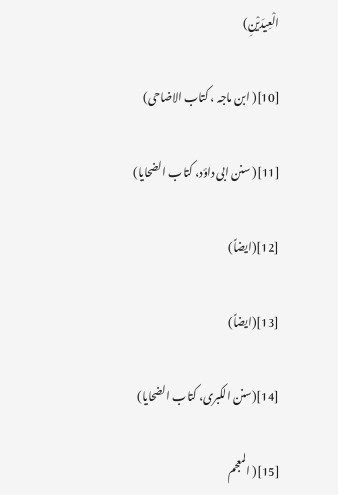الْعِيدَيْنِ)

[10]( ابن ماجہ ، کتاب الاضاحی)

[11]( سنن ابی داؤد، کتاب الضحایا)

[12](ایضاً)

[13](ایضاً)

[14](سنن الکبری، کتاب الضحایا)

[15]( المعجم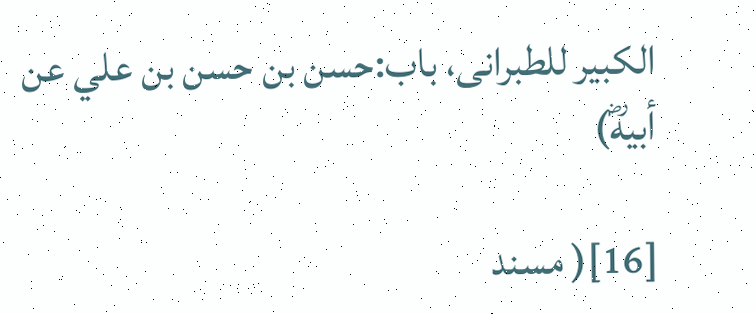الكبير للطبرانی، باب:حسن بن حسن بن علي عن أبيهؓ)

[16]( مسند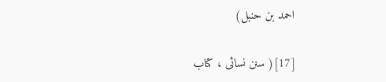احمد بن حنبل)

[17]( سنن نسائی ، کتاب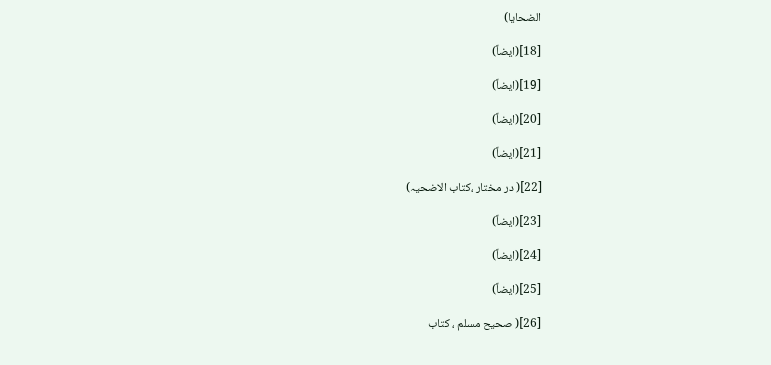الضحایا)

[18](ایضاً)

[19](ایضاً)

[20](ایضاً)

[21](ایضاً)

[22]( در مختار ،کتاب الاضحیہ)

[23](ایضاً)

[24](ایضاً)

[25](ایضاً)

[26]( صحیح مسلم ، کتاب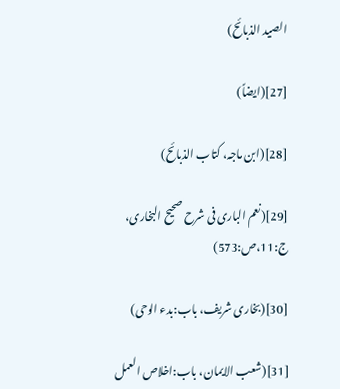الصید الذبائح)

[27](ایضاً)

[28](ابن ماجہ، کتاب الذبائح)

[29](نعم الباری فی شرح صحیح البخاری، ج:11،ص:573)

[30](بخاری شریف، باب:بدء الوحی)

[31](شعب الایمان، باب:اخلاص العمل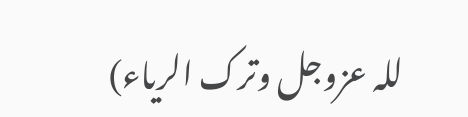للہ عزوجل وترک الریاء)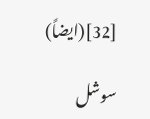[32](ایضاً)

سوشل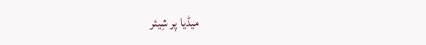میڈیا پر شِیئر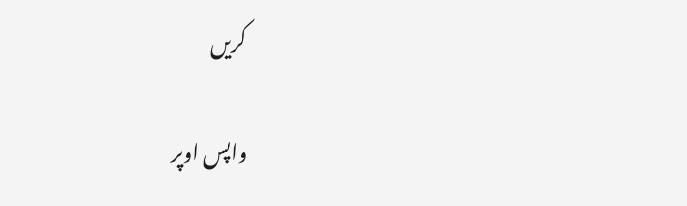کریں

واپس اوپر